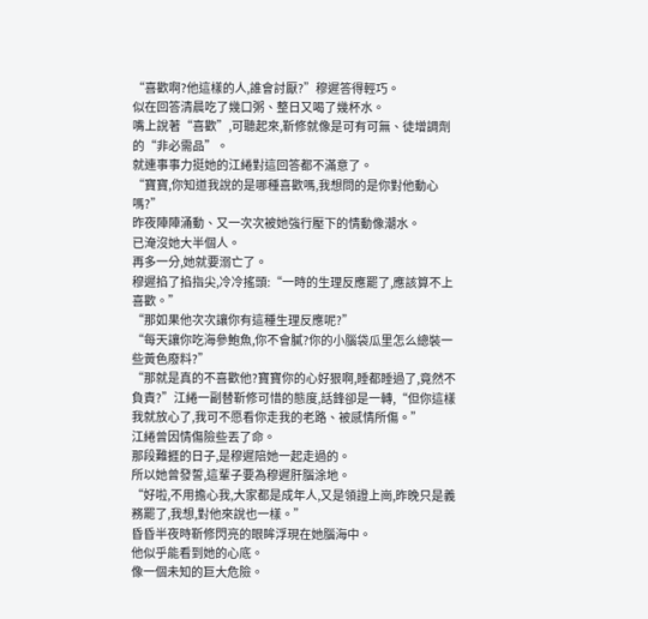“喜歡啊?他這樣的人,誰會討厭?”穆遲答得輕巧。
似在回答清晨吃了幾口粥、整日又喝了幾杯水。
嘴上說著“喜歡”,可聽起來,靳修就像是可有可無、徒增調劑的“非必需品”。
就連事事力挺她的江綣對這回答都不滿意了。
“寶寶,你知道我說的是哪種喜歡嗎,我想問的是你對他動心嗎?”
昨夜陣陣涌動、又一次次被她強行壓下的情動像潮水。
已淹沒她大半個人。
再多一分,她就要溺亡了。
穆遲掐了掐指尖,冷冷搖頭:“一時的生理反應罷了,應該算不上喜歡。”
“那如果他次次讓你有這種生理反應呢?”
“每天讓你吃海參鮑魚,你不會膩?你的小腦袋瓜里怎么總裝一些黃色廢料?”
“那就是真的不喜歡他?寶寶你的心好狠啊,睡都睡過了,竟然不負責?”江綣一副替靳修可惜的態度,話鋒卻是一轉,“但你這樣我就放心了,我可不愿看你走我的老路、被感情所傷。”
江綣曾因情傷險些丟了命。
那段難捱的日子,是穆遲陪她一起走過的。
所以她曾發誓,這輩子要為穆遲肝腦涂地。
“好啦,不用擔心我,大家都是成年人,又是領證上崗,昨晚只是義務罷了,我想,對他來說也一樣。”
昏昏半夜時靳修閃亮的眼眸浮現在她腦海中。
他似乎能看到她的心底。
像一個未知的巨大危險。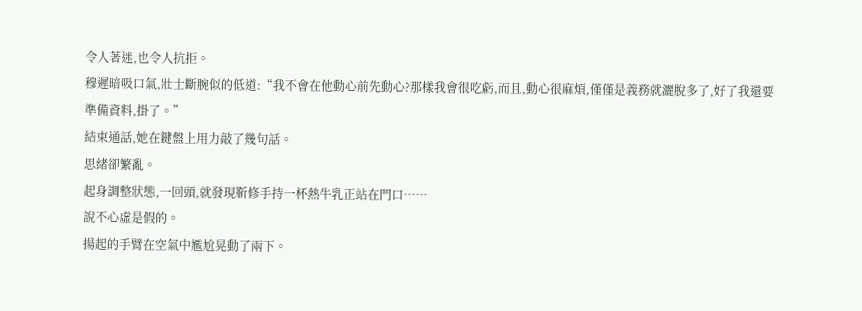令人著迷,也令人抗拒。
穆遲暗吸口氣,壯士斷腕似的低道:“我不會在他動心前先動心?那樣我會很吃虧,而且,動心很麻煩,僅僅是義務就灑脫多了,好了我還要準備資料,掛了。”
結束通話,她在鍵盤上用力敲了幾句話。
思緒卻繁亂。
起身調整狀態,一回頭,就發現靳修手持一杯熱牛乳正站在門口……
說不心虛是假的。
揚起的手臂在空氣中尷尬晃動了兩下。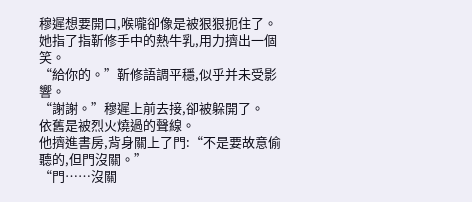穆遲想要開口,喉嚨卻像是被狠狠扼住了。
她指了指靳修手中的熱牛乳,用力擠出一個笑。
“給你的。”靳修語調平穩,似乎并未受影響。
“謝謝。”穆遲上前去接,卻被躲開了。
依舊是被烈火燒過的聲線。
他擠進書房,背身關上了門:“不是要故意偷聽的,但門沒關。”
“門……沒關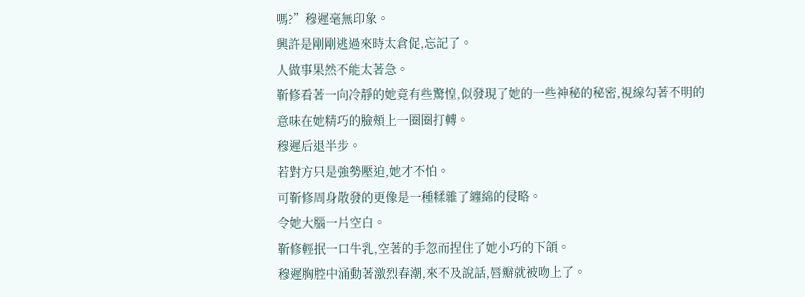嗎?”穆遲毫無印象。
興許是剛剛逃過來時太倉促,忘記了。
人做事果然不能太著急。
靳修看著一向冷靜的她竟有些驚惶,似發現了她的一些神秘的秘密,視線勾著不明的意味在她精巧的臉頰上一圈圈打轉。
穆遲后退半步。
若對方只是強勢壓迫,她才不怕。
可靳修周身散發的更像是一種糅雜了纏綿的侵略。
令她大腦一片空白。
靳修輕抿一口牛乳,空著的手忽而捏住了她小巧的下頜。
穆遲胸腔中涌動著激烈春潮,來不及說話,唇瓣就被吻上了。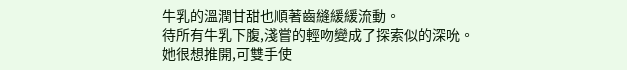牛乳的溫潤甘甜也順著齒縫緩緩流動。
待所有牛乳下腹,淺嘗的輕吻變成了探索似的深吮。
她很想推開,可雙手使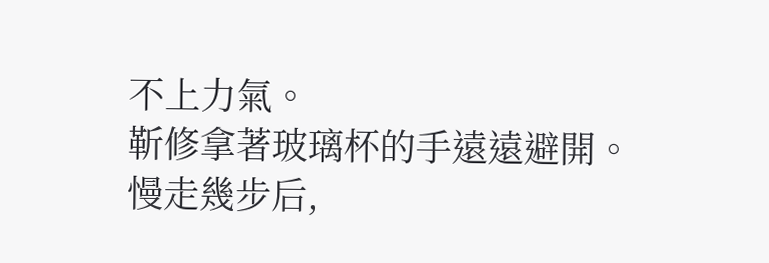不上力氣。
靳修拿著玻璃杯的手遠遠避開。
慢走幾步后,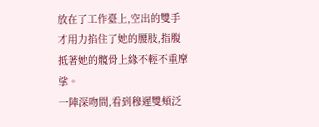放在了工作臺上,空出的雙手才用力掐住了她的腰肢,指腹抵著她的髖骨上緣不輕不重摩挲。
一陣深吻間,看到穆遲雙頰泛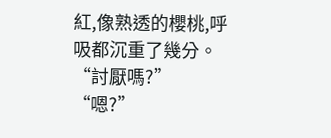紅,像熟透的櫻桃,呼吸都沉重了幾分。
“討厭嗎?”
“嗯?”